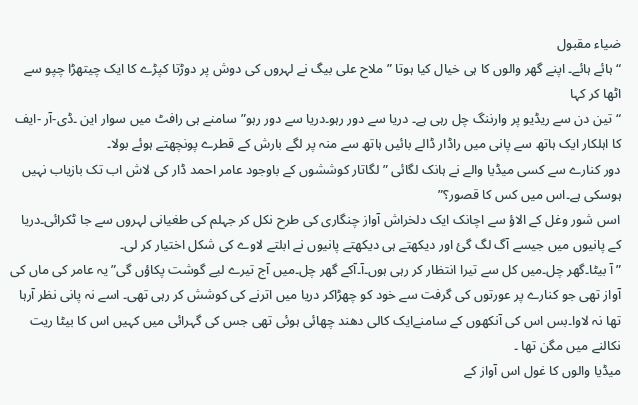ضیاء مقبول
“ہائے ہائے۔ اپنے گھر والوں کا ہی خیال کیا ہوتا ” ملاح علی بیگ نے لہروں کی دوش پر دوڑتا کپڑے کا ایک چیتھڑا چپو سے اٹھا کر کہا
“تین دن سے ریڈیو پر وارننگ چل رہی ہے۔ دریا سے دور رہو۔دریا سے دور رہو”سامنے ہی رافٹ میں سوار این ۔ڈی-آر -ایف کا اہلکار ایک ہاتھ سے پانی میں راڈار ڈالے بائیں ہاتھ سے منہ پر لگے بارش کے قطرے پونچھتے ہوئے بولا۔
دور کنارے سے کسی میڈیا والے نے ہانک لگائی ” لگاتار کوششوں کے باوجود عامر احمد ڈار کی لاش اب تک بازیاب نہیں ہوسکی ہے۔اس میں کس کا قصور؟”
اسں شور وغل کے الاؤ سے اچانک ایک دلخراش آواز چنگاری کی طرح نکل کر جہلم کی طغیانی لہروں سے جا ٹکرائی۔دریا کے پانیوں میں جیسے آگ لگ گئ اور دیکھتے ہی دیکھتے پانیوں نے ابلتے لاوے کی شکل اختیار کر لی۔
” آ بیٹا۔گھر چل۔میں کل سے تیرا انتظار کر رہی ہوں۔آ۔آکے گھر چل۔میں آج تیرے لیے گوشت پکاؤں گی” یہ عامر کی ماں کی آواز تھی جو کنارے پر عورتوں کی گرفت سے خود کو چھڑاکر دریا میں اترنے کی کوشش کر رہی تھی۔ اسے نہ پانی نظر آرہا تھا نہ لاوا۔بس اس کی آنکھوں کے سامنےایک کالی دھند چھائی ہوئی تھی جس کی گہرائی میں کہیں اس کا بیٹا ریت نکالنے میں مگن تھا ۔
میڈیا والوں کا غول اس آواز کے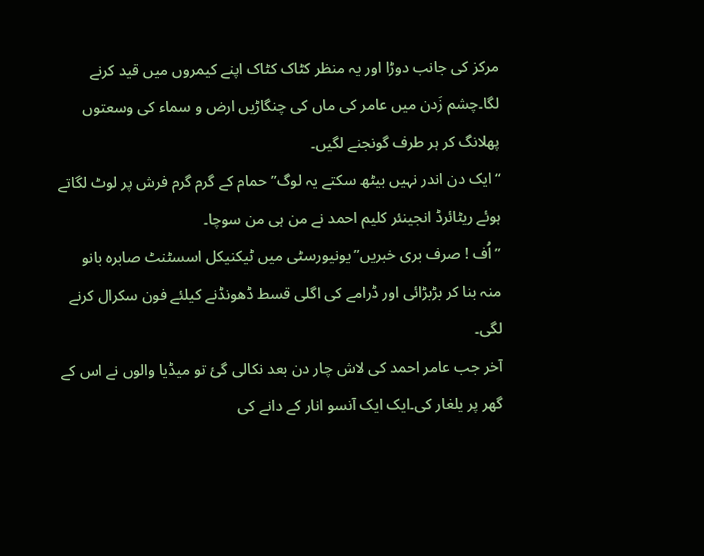مرکز کی جانب دوڑا اور یہ منظر کٹاک کٹاک اپنے کیمروں میں قید کرنے لگا۔چشم زَدن میں عامر کی ماں کی چنگاڑیں ارض و سماء کی وسعتوں پھلانگ کر ہر طرف گونجنے لگیں۔
“ایک دن اندر نہیں بیٹھ سکتے یہ لوگ”حمام کے گرم گرم فرش پر لوٹ لگاتے ہوئے ریٹائرڈ انجینئر کلیم احمد نے من ہی من سوچا۔
”اُف ! صرف بری خبریں”یونیورسٹی میں ٹیکنیکل اسسٹنٹ صابرہ بانو منہ بنا کر بڑبڑائی اور ڈرامے کی اگلی قسط ڈھونڈنے کیلئے فون سکرال کرنے لگی۔
آخر جب عامر احمد کی لاش چار دن بعد نکالی گئ تو میڈیا والوں نے اس کے گھر پر یلغار کی۔ایک ایک آنسو انار کے دانے کی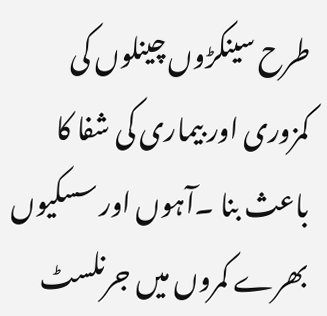طرح سینکڑوں چینلوں کی کمزوری اور بیماری کی شفا کا باعث بنا ۔آہوں اور سسکیوں بھرے کمروں میں جرنلسٹ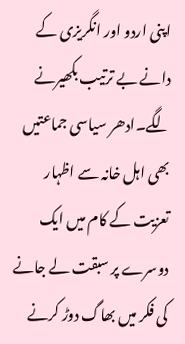اپنی اردو اور انگریزی کے دانے بے ترتیب بکھیرنے لگے۔ادھر سیاسی جماعتیں بھی اہل خانہ سے اظہار تعزیت کے کام میں ایک دوسرے پر سبقت لے جانے کی فکر میں بھاگ دوڑ کرنے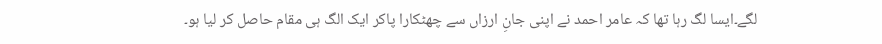لگے۔ایسا لگ رہا تھا کہ عامر احمد نے اپنی جانِ ارزاں سے چھٹکارا پاکر ایک الگ ہی مقام حاصل کر لیا ہو۔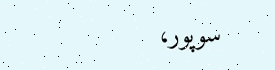سوپور،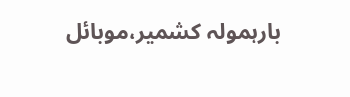بارہمولہ کشمیر،موبائل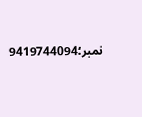نمبر؛9419744094